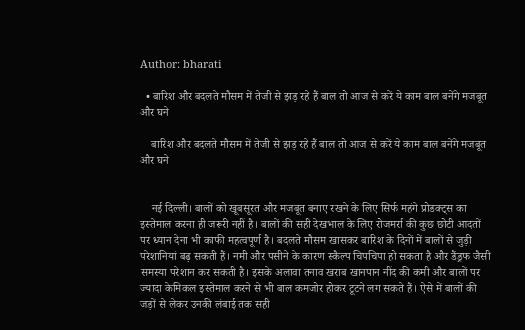Author: bharati

  • बारिश और बदलते मौसम में तेजी से झड़ रहे हैं बाल तो आज से करें ये काम बाल बनेंगे मजबूत और घने

    बारिश और बदलते मौसम में तेजी से झड़ रहे हैं बाल तो आज से करें ये काम बाल बनेंगे मजबूत और घने


    नई दिल्ली। बालों को खूबसूरत और मजबूत बनाए रखने के लिए सिर्फ महंगे प्रोडक्ट्स का इस्तेमाल करना ही जरूरी नहीं है। बालों की सही देखभाल के लिए रोजमर्रा की कुछ छोटी आदतों पर ध्यान देना भी काफी महत्वपूर्ण है। बदलते मौसम खासकर बारिश के दिनों में बालों से जुड़ी परेशानियां बढ़ सकती हैं। नमी और पसीने के कारण स्कैल्प चिपचिपा हो सकता है और डैंड्रफ जैसी समस्या परेशान कर सकती है। इसके अलावा तनाव खराब खानपान नींद की कमी और बालों पर ज्यादा केमिकल इस्तेमाल करने से भी बाल कमजोर होकर टूटने लग सकते हैं। ऐसे में बालों की जड़ों से लेकर उनकी लंबाई तक सही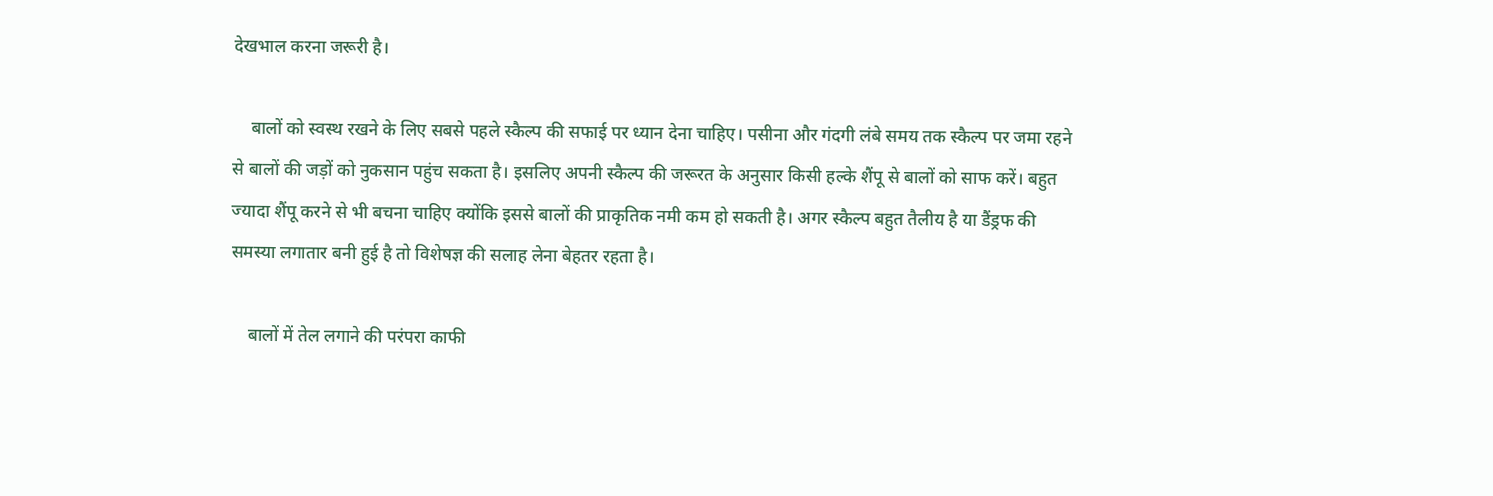देखभाल करना जरूरी है।

    बालों को स्वस्थ रखने के लिए सबसे पहले स्कैल्प की सफाई पर ध्यान देना चाहिए। पसीना और गंदगी लंबे समय तक स्कैल्प पर जमा रहने से बालों की जड़ों को नुकसान पहुंच सकता है। इसलिए अपनी स्कैल्प की जरूरत के अनुसार किसी हल्के शैंपू से बालों को साफ करें। बहुत ज्यादा शैंपू करने से भी बचना चाहिए क्योंकि इससे बालों की प्राकृतिक नमी कम हो सकती है। अगर स्कैल्प बहुत तैलीय है या डैंड्रफ की समस्या लगातार बनी हुई है तो विशेषज्ञ की सलाह लेना बेहतर रहता है।

    बालों में तेल लगाने की परंपरा काफी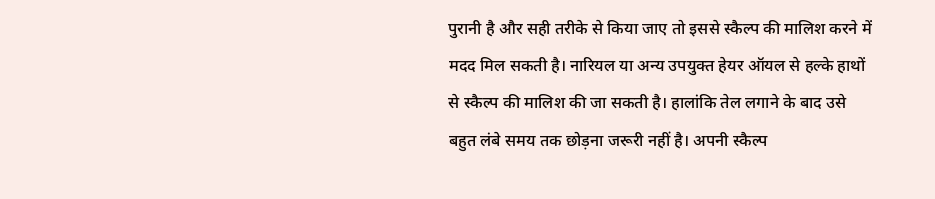पुरानी है और सही तरीके से किया जाए तो इससे स्कैल्प की मालिश करने में मदद मिल सकती है। नारियल या अन्य उपयुक्त हेयर ऑयल से हल्के हाथों से स्कैल्प की मालिश की जा सकती है। हालांकि तेल लगाने के बाद उसे बहुत लंबे समय तक छोड़ना जरूरी नहीं है। अपनी स्कैल्प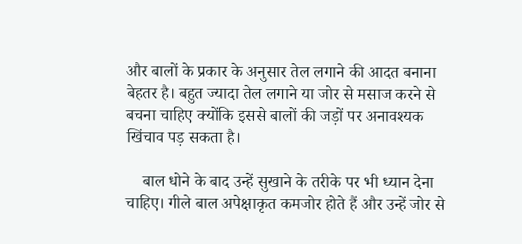और बालों के प्रकार के अनुसार तेल लगाने की आदत बनाना बेहतर है। बहुत ज्यादा तेल लगाने या जोर से मसाज करने से बचना चाहिए क्योंकि इससे बालों की जड़ों पर अनावश्यक खिंचाव पड़ सकता है।

    बाल धोने के बाद उन्हें सुखाने के तरीके पर भी ध्यान देना चाहिए। गीले बाल अपेक्षाकृत कमजोर होते हैं और उन्हें जोर से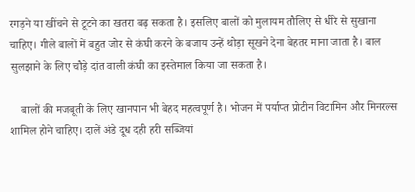रगड़ने या खींचने से टूटने का खतरा बढ़ सकता है। इसलिए बालों को मुलायम तौलिए से धीरे से सुखाना चाहिए। गीले बालों में बहुत जोर से कंघी करने के बजाय उन्हें थोड़ा सूखने देना बेहतर माना जाता है। बाल सुलझाने के लिए चौड़े दांत वाली कंघी का इस्तेमाल किया जा सकता है।

    बालों की मजबूती के लिए खानपान भी बेहद महत्वपूर्ण है। भोजन में पर्याप्त प्रोटीन विटामिन और मिनरल्स शामिल होने चाहिए। दालें अंडे दूध दही हरी सब्जियां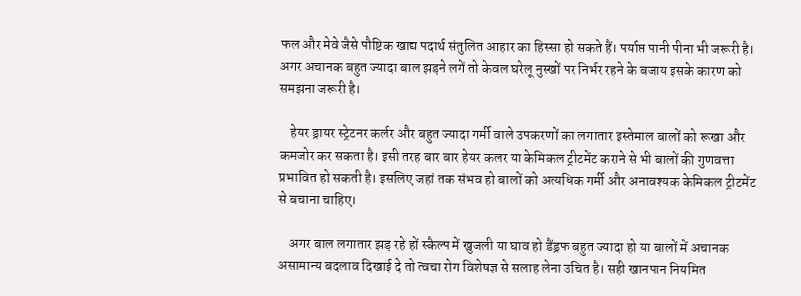फल और मेवे जैसे पौष्टिक खाद्य पदार्थ संतुलित आहार का हिस्सा हो सकते हैं। पर्याप्त पानी पीना भी जरूरी है। अगर अचानक बहुत ज्यादा बाल झड़ने लगें तो केवल घरेलू नुस्खों पर निर्भर रहने के बजाय इसके कारण को समझना जरूरी है।

    हेयर ड्रायर स्ट्रेटनर कर्लर और बहुत ज्यादा गर्मी वाले उपकरणों का लगातार इस्तेमाल बालों को रूखा और कमजोर कर सकता है। इसी तरह बार बार हेयर कलर या केमिकल ट्रीटमेंट कराने से भी बालों की गुणवत्ता प्रभावित हो सकती है। इसलिए जहां तक संभव हो बालों को अत्यधिक गर्मी और अनावश्यक केमिकल ट्रीटमेंट से बचाना चाहिए।

    अगर बाल लगातार झड़ रहे हों स्कैल्प में खुजली या घाव हो डैंड्रफ बहुत ज्यादा हो या बालों में अचानक असामान्य बदलाव दिखाई दे तो त्वचा रोग विशेषज्ञ से सलाह लेना उचित है। सही खानपान नियमित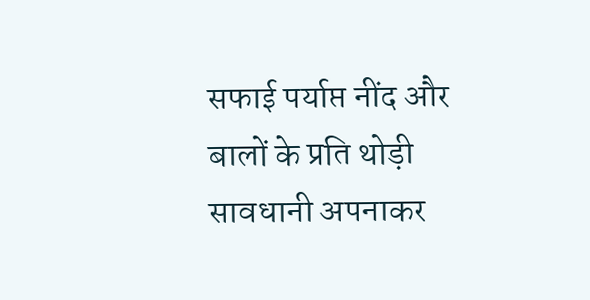सफाई पर्याप्त नींद और बालों के प्रति थोड़ी सावधानी अपनाकर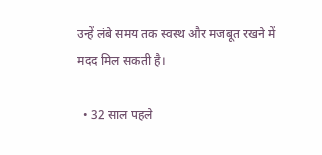उन्हें लंबे समय तक स्वस्थ और मजबूत रखने में मदद मिल सकती है।

  • 32 साल पहले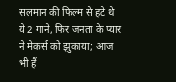सलमान की फिल्म से हटे थे ये 2 गाने, फिर जनता के प्यार ने मेकर्स को झुकाया; आज भी हैं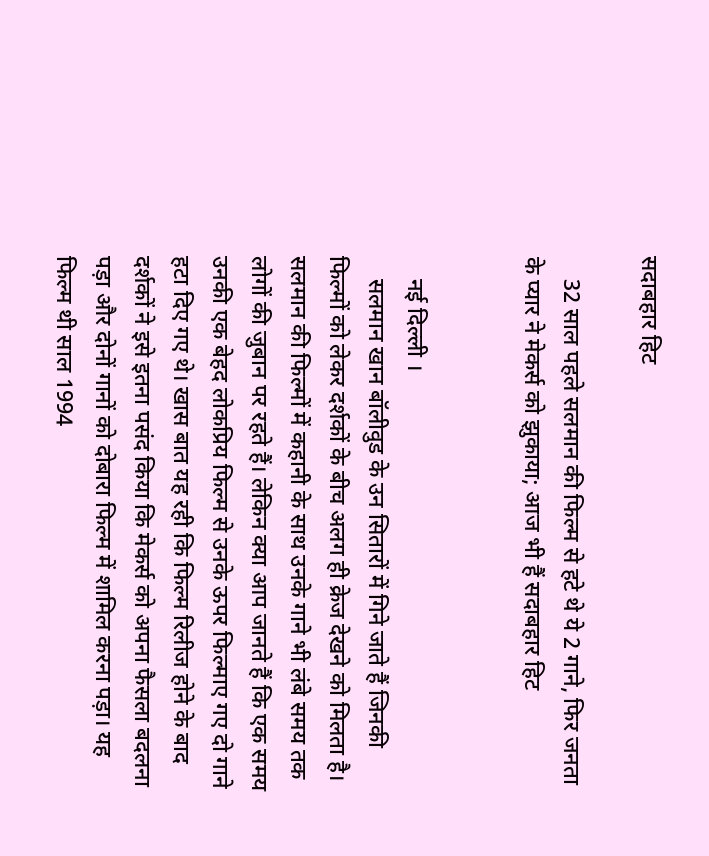सदाबहार हिट

    32 साल पहले सलमान की फिल्म से हटे थे ये 2 गाने, फिर जनता के प्यार ने मेकर्स को झुकाया; आज भी हैं सदाबहार हिट


    नई दिल्ली ।
    सलमान खान बॉलीवुड के उन सितारों में गिने जाते हैं जिनकी फिल्मों को लेकर दर्शकों के बीच अलग ही क्रेज देखने को मिलता है। सलमान की फिल्मों में कहानी के साथ उनके गाने भी लंबे समय तक लोगों की जुबान पर रहते हैं। लेकिन क्या आप जानते हैं कि एक समय उनकी एक बेहद लोकप्रिय फिल्म से उनके ऊपर फिल्माए गए दो गाने हटा दिए गए थे। खास बात यह रही कि फिल्म रिलीज होने के बाद दर्शकों ने इसे इतना पसंद किया कि मेकर्स को अपना फैसला बदलना पड़ा और दोनों गानों को दोबारा फिल्म में शामिल करना पड़ा। यह फिल्म थी साल 1994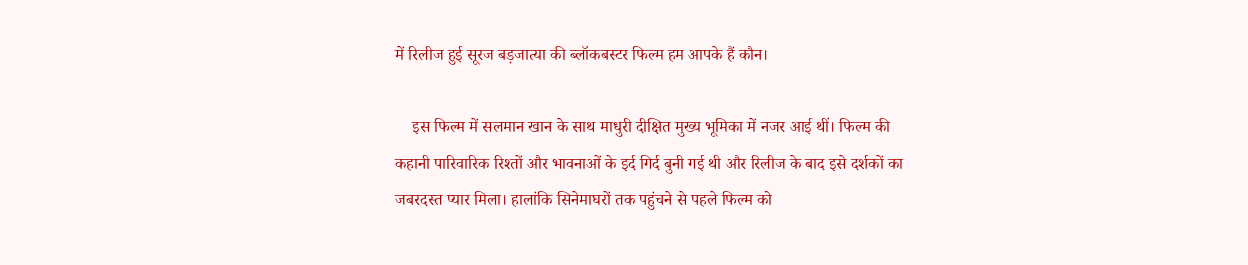में रिलीज हुई सूरज बड़जात्या की ब्लॉकबस्टर फिल्म हम आपके हैं कौन।

    इस फिल्म में सलमान खान के साथ माधुरी दीक्षित मुख्य भूमिका में नजर आई थीं। फिल्म की कहानी पारिवारिक रिश्तों और भावनाओं के इर्द गिर्द बुनी गई थी और रिलीज के बाद इसे दर्शकों का जबरदस्त प्यार मिला। हालांकि सिनेमाघरों तक पहुंचने से पहले फिल्म को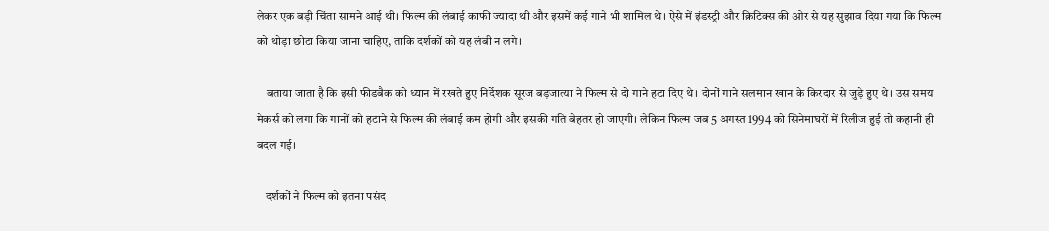लेकर एक बड़ी चिंता सामने आई थी। फिल्म की लंबाई काफी ज्यादा थी और इसमें कई गाने भी शामिल थे। ऐसे में इंडस्ट्री और क्रिटिक्स की ओर से यह सुझाव दिया गया कि फिल्म को थोड़ा छोटा किया जाना चाहिए, ताकि दर्शकों को यह लंबी न लगे।

    बताया जाता है कि इसी फीडबैक को ध्यान में रखते हुए निर्देशक सूरज बड़जात्या ने फिल्म से दो गाने हटा दिए थे। दोनों गाने सलमान खान के किरदार से जुड़े हुए थे। उस समय मेकर्स को लगा कि गानों को हटाने से फिल्म की लंबाई कम होगी और इसकी गति बेहतर हो जाएगी। लेकिन फिल्म जब 5 अगस्त 1994 को सिनेमाघरों में रिलीज हुई तो कहानी ही बदल गई।

    दर्शकों ने फिल्म को इतना पसंद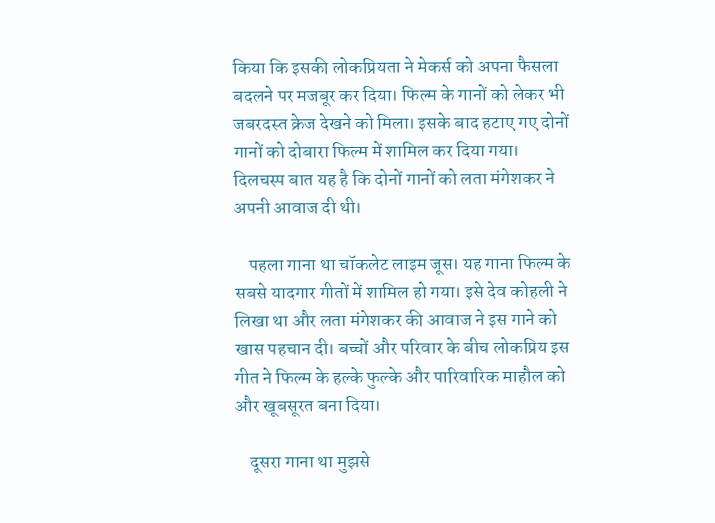किया कि इसकी लोकप्रियता ने मेकर्स को अपना फैसला बदलने पर मजबूर कर दिया। फिल्म के गानों को लेकर भी जबरदस्त क्रेज देखने को मिला। इसके बाद हटाए गए दोनों गानों को दोबारा फिल्म में शामिल कर दिया गया। दिलचस्प बात यह है कि दोनों गानों को लता मंगेशकर ने अपनी आवाज दी थी।

    पहला गाना था चॉकलेट लाइम जूस। यह गाना फिल्म के सबसे यादगार गीतों में शामिल हो गया। इसे देव कोहली ने लिखा था और लता मंगेशकर की आवाज ने इस गाने को खास पहचान दी। बच्चों और परिवार के बीच लोकप्रिय इस गीत ने फिल्म के हल्के फुल्के और पारिवारिक माहौल को और खूबसूरत बना दिया।

    दूसरा गाना था मुझसे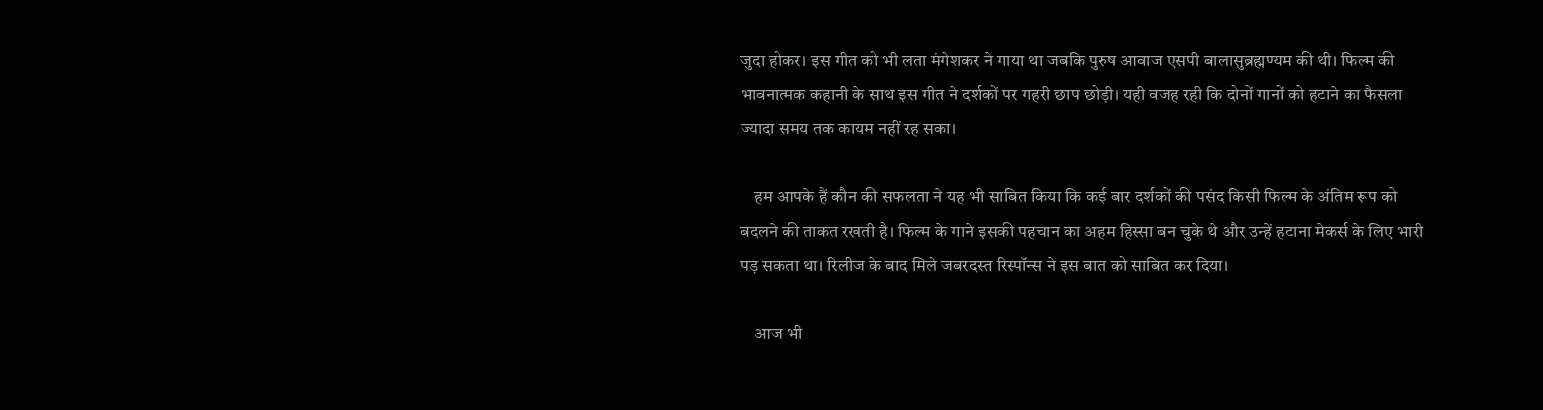जुदा होकर। इस गीत को भी लता मंगेशकर ने गाया था जबकि पुरुष आवाज एसपी बालासुब्रह्मण्यम की थी। फिल्म की भावनात्मक कहानी के साथ इस गीत ने दर्शकों पर गहरी छाप छोड़ी। यही वजह रही कि दोनों गानों को हटाने का फैसला ज्यादा समय तक कायम नहीं रह सका।

    हम आपके हैं कौन की सफलता ने यह भी साबित किया कि कई बार दर्शकों की पसंद किसी फिल्म के अंतिम रूप को बदलने की ताकत रखती है। फिल्म के गाने इसकी पहचान का अहम हिस्सा बन चुके थे और उन्हें हटाना मेकर्स के लिए भारी पड़ सकता था। रिलीज के बाद मिले जबरदस्त रिस्पॉन्स ने इस बात को साबित कर दिया।

    आज भी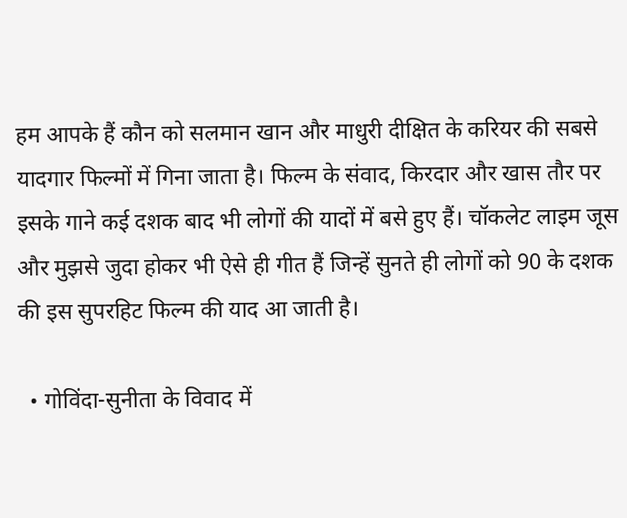हम आपके हैं कौन को सलमान खान और माधुरी दीक्षित के करियर की सबसे यादगार फिल्मों में गिना जाता है। फिल्म के संवाद, किरदार और खास तौर पर इसके गाने कई दशक बाद भी लोगों की यादों में बसे हुए हैं। चॉकलेट लाइम जूस और मुझसे जुदा होकर भी ऐसे ही गीत हैं जिन्हें सुनते ही लोगों को 90 के दशक की इस सुपरहिट फिल्म की याद आ जाती है।

  • गोविंदा-सुनीता के विवाद में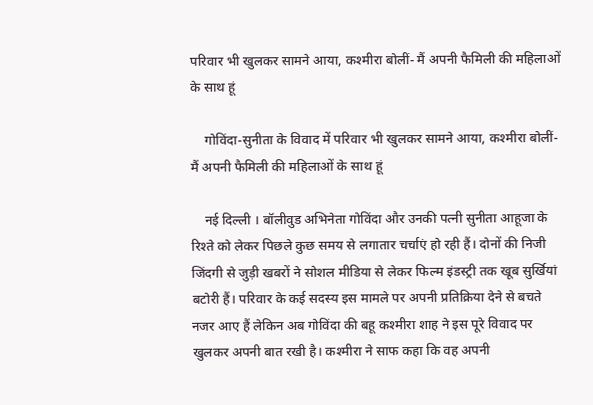परिवार भी खुलकर सामने आया, कश्मीरा बोलीं- मैं अपनी फैमिली की महिलाओं के साथ हूं

    गोविंदा-सुनीता के विवाद में परिवार भी खुलकर सामने आया, कश्मीरा बोलीं- मैं अपनी फैमिली की महिलाओं के साथ हूं

    नई दिल्ली । बॉलीवुड अभिनेता गोविंदा और उनकी पत्नी सुनीता आहूजा के रिश्ते को लेकर पिछले कुछ समय से लगातार चर्चाएं हो रही हैं। दोनों की निजी जिंदगी से जुड़ी खबरों ने सोशल मीडिया से लेकर फिल्म इंडस्ट्री तक खूब सुर्खियां बटोरी हैं। परिवार के कई सदस्य इस मामले पर अपनी प्रतिक्रिया देने से बचते नजर आए हैं लेकिन अब गोविंदा की बहू कश्मीरा शाह ने इस पूरे विवाद पर खुलकर अपनी बात रखी है। कश्मीरा ने साफ कहा कि वह अपनी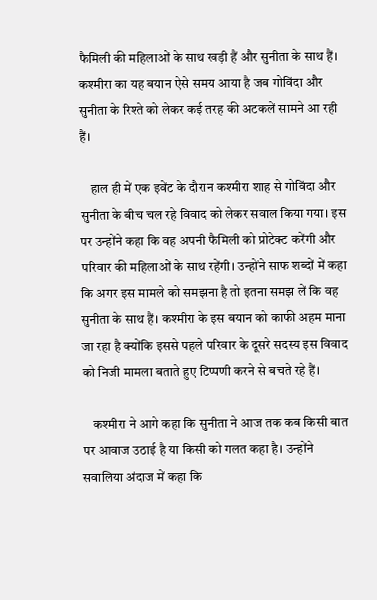फैमिली की महिलाओं के साथ खड़ी हैं और सुनीता के साथ हैं। कश्मीरा का यह बयान ऐसे समय आया है जब गोविंदा और सुनीता के रिश्ते को लेकर कई तरह की अटकलें सामने आ रही हैं।

    हाल ही में एक इवेंट के दौरान कश्मीरा शाह से गोविंदा और सुनीता के बीच चल रहे विवाद को लेकर सवाल किया गया। इस पर उन्होंने कहा कि वह अपनी फैमिली को प्रोटेक्ट करेंगी और परिवार की महिलाओं के साथ रहेंगी। उन्होंने साफ शब्दों में कहा कि अगर इस मामले को समझना है तो इतना समझ लें कि वह सुनीता के साथ हैं। कश्मीरा के इस बयान को काफी अहम माना जा रहा है क्योंकि इससे पहले परिवार के दूसरे सदस्य इस विवाद को निजी मामला बताते हुए टिप्पणी करने से बचते रहे हैं।

    कश्मीरा ने आगे कहा कि सुनीता ने आज तक कब किसी बात पर आवाज उठाई है या किसी को गलत कहा है। उन्होंने सवालिया अंदाज में कहा कि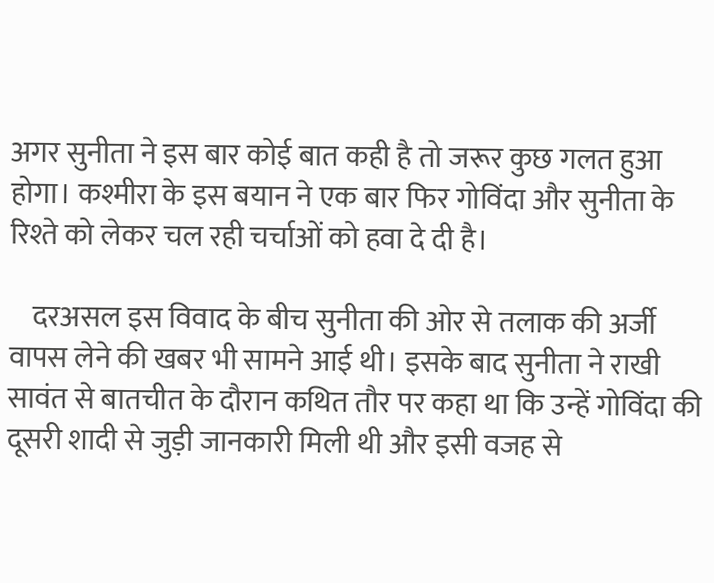अगर सुनीता ने इस बार कोई बात कही है तो जरूर कुछ गलत हुआ होगा। कश्मीरा के इस बयान ने एक बार फिर गोविंदा और सुनीता के रिश्ते को लेकर चल रही चर्चाओं को हवा दे दी है।

    दरअसल इस विवाद के बीच सुनीता की ओर से तलाक की अर्जी वापस लेने की खबर भी सामने आई थी। इसके बाद सुनीता ने राखी सावंत से बातचीत के दौरान कथित तौर पर कहा था कि उन्हें गोविंदा की दूसरी शादी से जुड़ी जानकारी मिली थी और इसी वजह से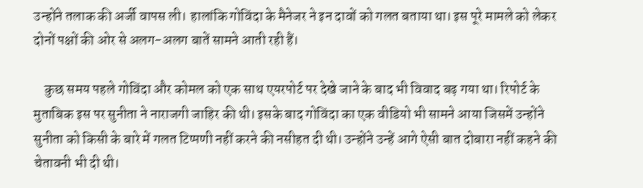उन्होंने तलाक की अर्जी वापस ली। हालांकि गोविंदा के मैनेजर ने इन दावों को गलत बताया था। इस पूरे मामले को लेकर दोनों पक्षों की ओर से अलग-अलग बातें सामने आती रही हैं।

    कुछ समय पहले गोविंदा और कोमल को एक साथ एयरपोर्ट पर देखे जाने के बाद भी विवाद बढ़ गया था। रिपोर्ट के मुताबिक इस पर सुनीता ने नाराजगी जाहिर की थी। इसके बाद गोविंदा का एक वीडियो भी सामने आया जिसमें उन्होंने सुनीता को किसी के बारे में गलत टिप्पणी नहीं करने की नसीहत दी थी। उन्होंने उन्हें आगे ऐसी बात दोबारा नहीं कहने की चेतावनी भी दी थी।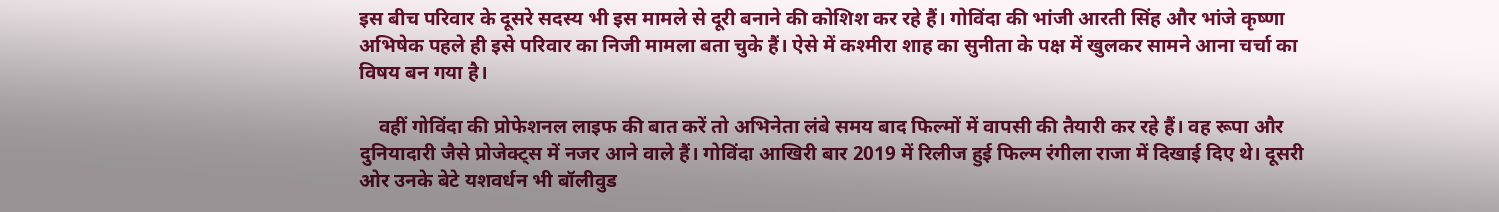इस बीच परिवार के दूसरे सदस्य भी इस मामले से दूरी बनाने की कोशिश कर रहे हैं। गोविंदा की भांजी आरती सिंह और भांजे कृष्णा अभिषेक पहले ही इसे परिवार का निजी मामला बता चुके हैं। ऐसे में कश्मीरा शाह का सुनीता के पक्ष में खुलकर सामने आना चर्चा का विषय बन गया है।

    वहीं गोविंदा की प्रोफेशनल लाइफ की बात करें तो अभिनेता लंबे समय बाद फिल्मों में वापसी की तैयारी कर रहे हैं। वह रूपा और दुनियादारी जैसे प्रोजेक्ट्स में नजर आने वाले हैं। गोविंदा आखिरी बार 2019 में रिलीज हुई फिल्म रंगीला राजा में दिखाई दिए थे। दूसरी ओर उनके बेटे यशवर्धन भी बॉलीवुड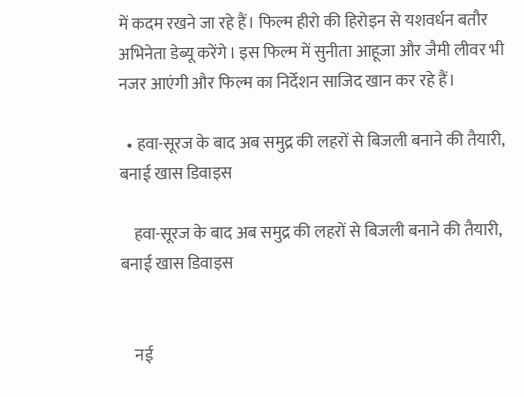में कदम रखने जा रहे हैं। फिल्म हीरो की हिरोइन से यशवर्धन बतौर अभिनेता डेब्यू करेंगे। इस फिल्म में सुनीता आहूजा और जैमी लीवर भी नजर आएंगी और फिल्म का निर्देशन साजिद खान कर रहे हैं।

  • हवा-सूरज के बाद अब समुद्र की लहरों से बिजली बनाने की तैयारी, बनाई खास डिवाइस

    हवा-सूरज के बाद अब समुद्र की लहरों से बिजली बनाने की तैयारी, बनाई खास डिवाइस


    नई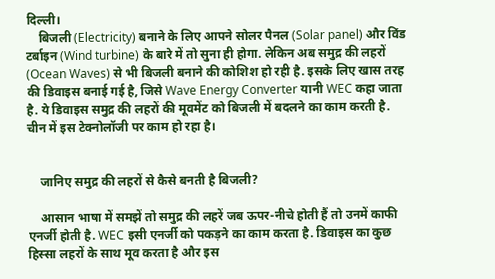दिल्ली।
    बिजली (Electricity) बनाने के लिए आपने सोलर पैनल (Solar panel) और विंड टर्बाइन (Wind turbine) के बारे में तो सुना ही होगा. लेकिन अब समुद्र की लहरों (Ocean Waves) से भी बिजली बनाने की कोशिश हो रही है. इसके लिए खास तरह की डिवाइस बनाई गई है, जिसे Wave Energy Converter यानी WEC कहा जाता है. ये डिवाइस समुद्र की लहरों की मूवमेंट को बिजली में बदलने का काम करती है. चीन में इस टेक्नोलॉजी पर काम हो रहा है।


    जानिए समुद्र की लहरों से कैसे बनती है बिजली?

    आसान भाषा में समझें तो समुद्र की लहरें जब ऊपर-नीचे होती हैं तो उनमें काफी एनर्जी होती है. WEC इसी एनर्जी को पकड़ने का काम करता है. डिवाइस का कुछ हिस्सा लहरों के साथ मूव करता है और इस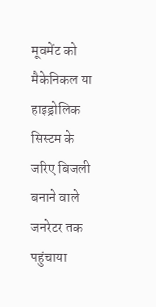मूवमेंट को मैकेनिकल या हाइड्रोलिक सिस्टम के जरिए बिजली बनाने वाले जनरेटर तक पहुंचाया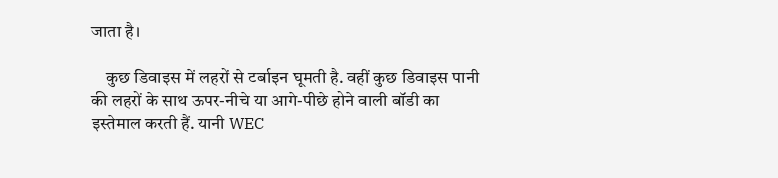जाता है।

    कुछ डिवाइस में लहरों से टर्बाइन घूमती है. वहीं कुछ डिवाइस पानी की लहरों के साथ ऊपर-नीचे या आगे-पीछे होने वाली बॉडी का इस्तेमाल करती हैं. यानी WEC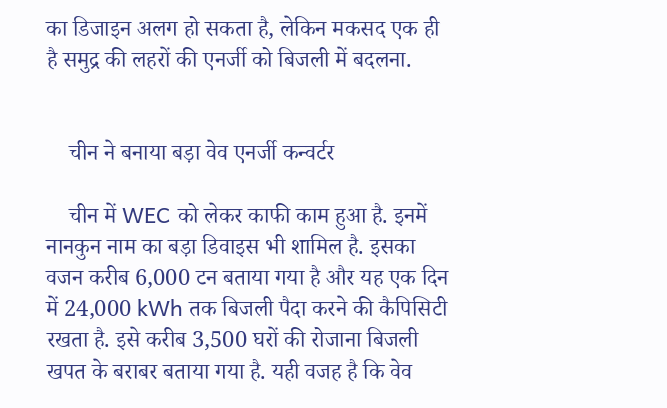का डिजाइन अलग हो सकता है, लेकिन मकसद एक ही है समुद्र की लहरों की एनर्जी को बिजली में बदलना.


    चीन ने बनाया बड़ा वेव एनर्जी कन्वर्टर

    चीन में WEC को लेकर काफी काम हुआ है. इनमें नानकुन नाम का बड़ा डिवाइस भी शामिल है. इसका वजन करीब 6,000 टन बताया गया है और यह एक दिन में 24,000 kWh तक बिजली पैदा करने की कैपिसिटी रखता है. इसे करीब 3,500 घरों की रोजाना बिजली खपत के बराबर बताया गया है. यही वजह है कि वेव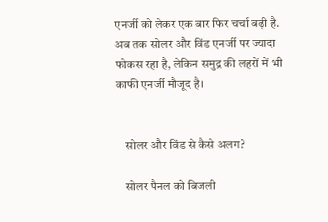एनर्जी को लेकर एक बार फिर चर्चा बढ़ी है. अब तक सोलर और विंड एनर्जी पर ज्यादा फोकस रहा है, लेकिन समुद्र की लहरों में भी काफी एनर्जी मौजूद है।


    सोलर और विंड से कैसे अलग?

    सोलर पैनल को बिजली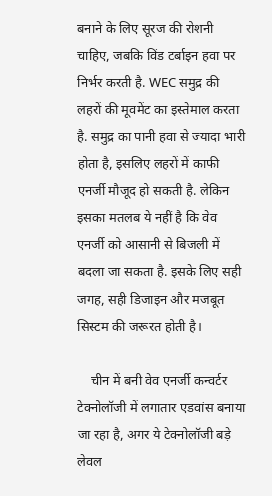बनाने के लिए सूरज की रोशनी चाहिए, जबकि विंड टर्बाइन हवा पर निर्भर करती है. WEC समुद्र की लहरों की मूवमेंट का इस्तेमाल करता है. समुद्र का पानी हवा से ज्यादा भारी होता है, इसलिए लहरों में काफी एनर्जी मौजूद हो सकती है. लेकिन इसका मतलब ये नहीं है कि वेव एनर्जी को आसानी से बिजली में बदला जा सकता है. इसके लिए सही जगह, सही डिजाइन और मजबूत सिस्टम की जरूरत होती है।

    चीन में बनी वेव एनर्जी कन्वर्टर टेक्नोलॉजी में लगातार एडवांस बनाया जा रहा है, अगर ये टेक्नोलॉजी बड़े लेवल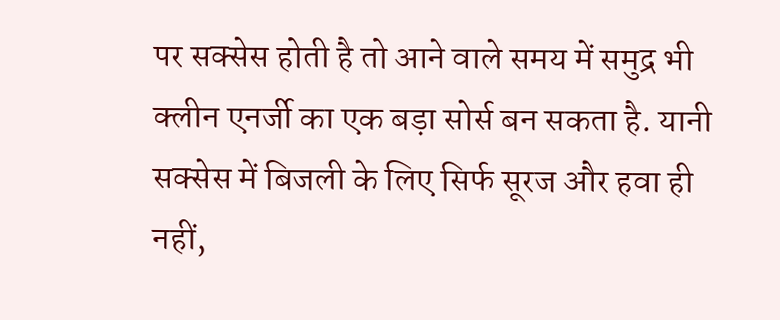पर सक्सेस होती है तो आने वाले समय में समुद्र भी क्लीन एनर्जी का एक बड़ा सोर्स बन सकता है. यानी सक्सेस में बिजली के लिए सिर्फ सूरज और हवा ही नहीं,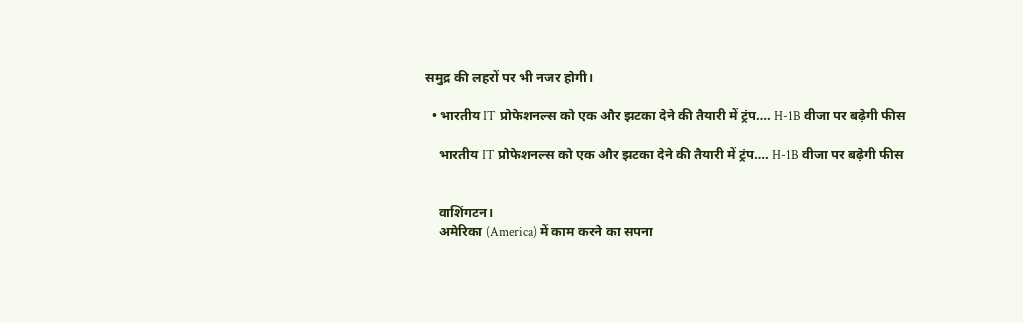समुद्र की लहरों पर भी नजर होगी।

  • भारतीय IT प्रोफेशनल्स को एक और झटका देने की तैयारी में ट्रंप…. H-1B वीजा पर बढ़ेगी फीस

    भारतीय IT प्रोफेशनल्स को एक और झटका देने की तैयारी में ट्रंप…. H-1B वीजा पर बढ़ेगी फीस


    वाशिंगटन।
    अमेरिका (America) में काम करने का सपना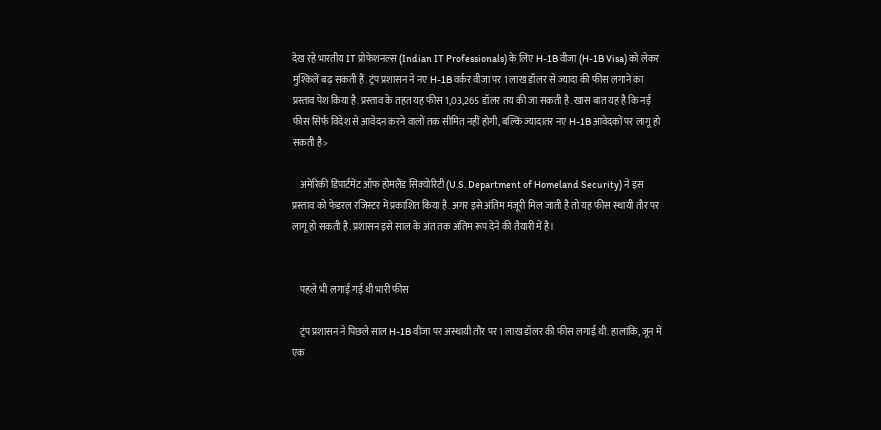देख रहे भारतीय IT प्रोफेशनल्स (Indian IT Professionals) के लिए H-1B वीजा (H-1B Visa) को लेकर मुश्किलें बढ़ सकती हैं. ट्रंप प्रशासन ने नए H-1B वर्कर वीजा पर 1 लाख डॉलर से ज्यादा की फीस लगाने का प्रस्ताव पेश किया है. प्रस्ताव के तहत यह फीस 1,03,265 डॉलर तय की जा सकती है. खास बात यह है कि नई फीस सिर्फ विदेश से आवेदन करने वालों तक सीमित नहीं होगी, बल्कि ज्यादातर नए H-1B आवेदकों पर लागू हो सकती है>

    अमेरिकी डिपार्टमेंट ऑफ होमलैंड सिक्योरिटी (U.S. Department of Homeland Security) ने इस प्रस्ताव को फेडरल रजिस्टर में प्रकाशित किया है. अगर इसे अंतिम मंजूरी मिल जाती है तो यह फीस स्थायी तौर पर लागू हो सकती है. प्रशासन इसे साल के अंत तक अंतिम रूप देने की तैयारी में है।


    पहले भी लगाई गई थी भारी फीस

    ट्रंप प्रशासन ने पिछले साल H-1B वीजा पर अस्थायी तौर पर 1 लाख डॉलर की फीस लगाई थी. हालांकि, जून में एक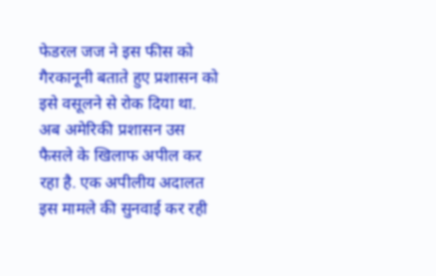फेडरल जज ने इस फीस को गैरकानूनी बताते हुए प्रशासन को इसे वसूलने से रोक दिया था. अब अमेरिकी प्रशासन उस फैसले के खिलाफ अपील कर रहा है. एक अपीलीय अदालत इस मामले की सुनवाई कर रही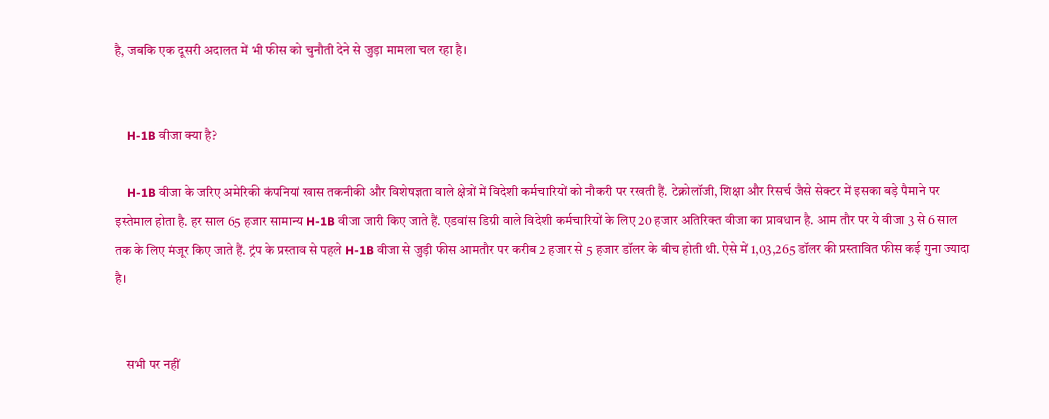है, जबकि एक दूसरी अदालत में भी फीस को चुनौती देने से जुड़ा मामला चल रहा है।


    H-1B वीजा क्या है?

    H-1B वीजा के जरिए अमेरिकी कंपनियां खास तकनीकी और विशेषज्ञता वाले क्षेत्रों में विदेशी कर्मचारियों को नौकरी पर रखती हैं. टेक्नोलॉजी, शिक्षा और रिसर्च जैसे सेक्टर में इसका बड़े पैमाने पर इस्तेमाल होता है. हर साल 65 हजार सामान्य H-1B वीजा जारी किए जाते हैं. एडवांस डिग्री वाले विदेशी कर्मचारियों के लिए 20 हजार अतिरिक्त वीजा का प्रावधान है. आम तौर पर ये वीजा 3 से 6 साल तक के लिए मंजूर किए जाते हैं. ट्रंप के प्रस्ताव से पहले H-1B वीजा से जुड़ी फीस आमतौर पर करीब 2 हजार से 5 हजार डॉलर के बीच होती थी. ऐसे में 1,03,265 डॉलर की प्रस्तावित फीस कई गुना ज्यादा है।


    सभी पर नहीं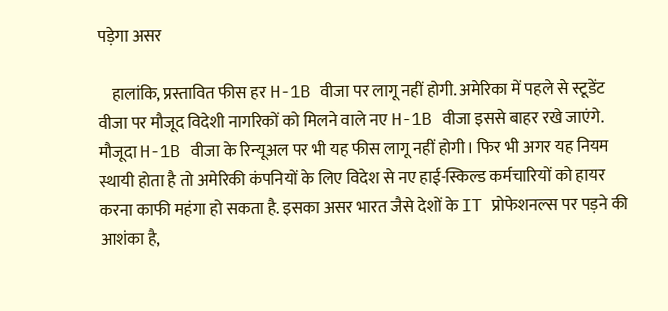पड़ेगा असर

    हालांकि, प्रस्तावित फीस हर H-1B वीजा पर लागू नहीं होगी. अमेरिका में पहले से स्टूडेंट वीजा पर मौजूद विदेशी नागरिकों को मिलने वाले नए H-1B वीजा इससे बाहर रखे जाएंगे. मौजूदा H-1B वीजा के रिन्यूअल पर भी यह फीस लागू नहीं होगी। फिर भी अगर यह नियम स्थायी होता है तो अमेरिकी कंपनियों के लिए विदेश से नए हाई-स्किल्ड कर्मचारियों को हायर करना काफी महंगा हो सकता है. इसका असर भारत जैसे देशों के IT प्रोफेशनल्स पर पड़ने की आशंका है,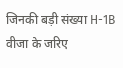जिनकी बड़ी संख्या H-1B वीजा के जरिए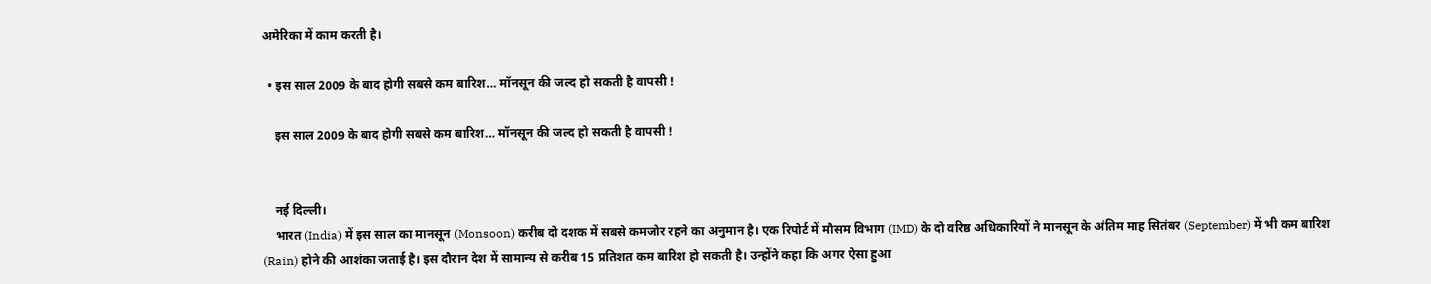अमेरिका में काम करती है।

  • इस साल 2009 के बाद होगी सबसे कम बारिश… मॉनसून की जल्द हो सकती है वापसी !

    इस साल 2009 के बाद होगी सबसे कम बारिश… मॉनसून की जल्द हो सकती है वापसी !


    नई दिल्ली।
    भारत (India) में इस साल का मानसून (Monsoon) करीब दो दशक में सबसे कमजोर रहने का अनुमान है। एक रिपोर्ट में मौसम विभाग (IMD) के दो वरिष्ठ अधिकारियों ने मानसून के अंतिम माह सितंबर (September) में भी कम बारिश (Rain) होने की आशंका जताई है। इस दौरान देश में सामान्य से करीब 15 प्रतिशत कम बारिश हो सकती है। उन्होंने कहा कि अगर ऐसा हुआ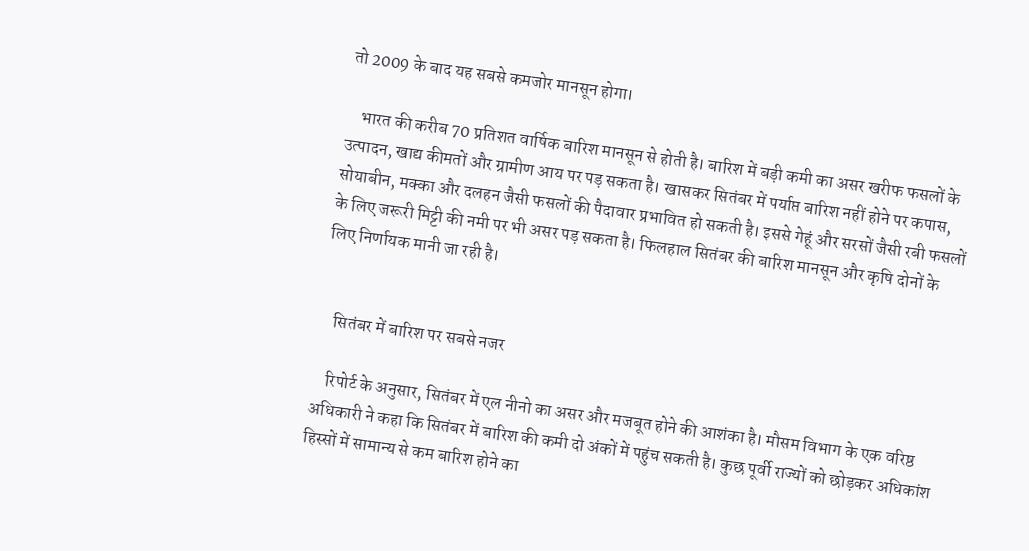तो 2009 के बाद यह सबसे कमजोर मानसून होगा।

    भारत की करीब 70 प्रतिशत वार्षिक बारिश मानसून से होती है। बारिश में बड़ी कमी का असर खरीफ फसलों के उत्पादन, खाद्य कीमतों और ग्रामीण आय पर पड़ सकता है। खासकर सितंबर में पर्याप्त बारिश नहीं होने पर कपास, सोयाबीन, मक्का और दलहन जैसी फसलों की पैदावार प्रभावित हो सकती है। इससे गेहूं और सरसों जैसी रबी फसलों के लिए जरूरी मिट्टी की नमी पर भी असर पड़ सकता है। फिलहाल सितंबर की बारिश मानसून और कृषि दोनों के लिए निर्णायक मानी जा रही है।


    सितंबर में बारिश पर सबसे नजर

    रिपोर्ट के अनुसार, सितंबर में एल नीनो का असर और मजबूत होने की आशंका है। मौसम विभाग के एक वरिष्ठ अधिकारी ने कहा कि सितंबर में बारिश की कमी दो अंकों में पहुंच सकती है। कुछ पूर्वी राज्यों को छोड़कर अधिकांश हिस्सों में सामान्य से कम बारिश होने का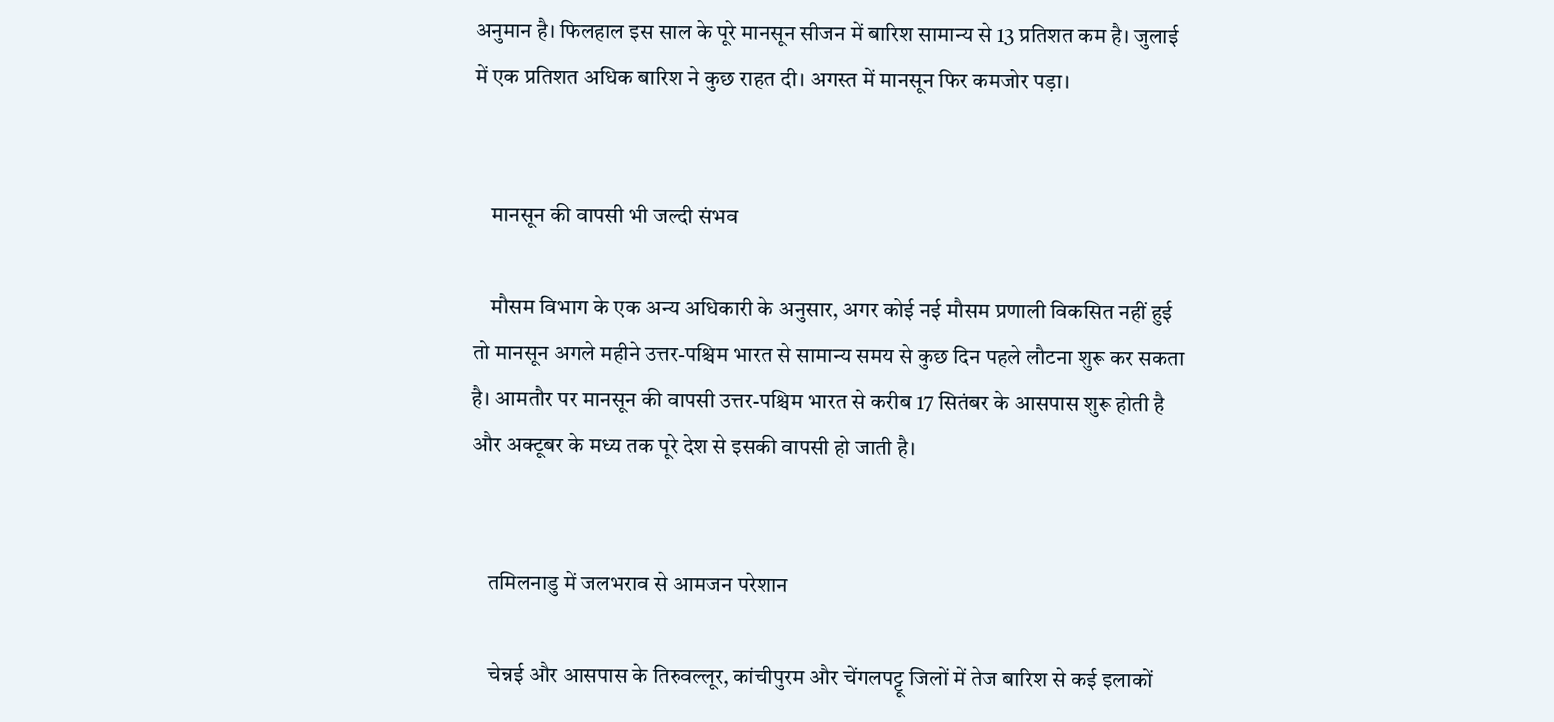अनुमान है। फिलहाल इस साल के पूरे मानसून सीजन में बारिश सामान्य से 13 प्रतिशत कम है। जुलाई में एक प्रतिशत अधिक बारिश ने कुछ राहत दी। अगस्त में मानसून फिर कमजोर पड़ा।


    मानसून की वापसी भी जल्दी संभव

    मौसम विभाग के एक अन्य अधिकारी के अनुसार, अगर कोई नई मौसम प्रणाली विकसित नहीं हुई तो मानसून अगले महीने उत्तर-पश्चिम भारत से सामान्य समय से कुछ दिन पहले लौटना शुरू कर सकता है। आमतौर पर मानसून की वापसी उत्तर-पश्चिम भारत से करीब 17 सितंबर के आसपास शुरू होती है और अक्टूबर के मध्य तक पूरे देश से इसकी वापसी हो जाती है।


    तमिलनाडु में जलभराव से आमजन परेशान

    चेन्नई और आसपास के तिरुवल्लूर, कांचीपुरम और चेंगलपट्टू जिलों में तेज बारिश से कई इलाकों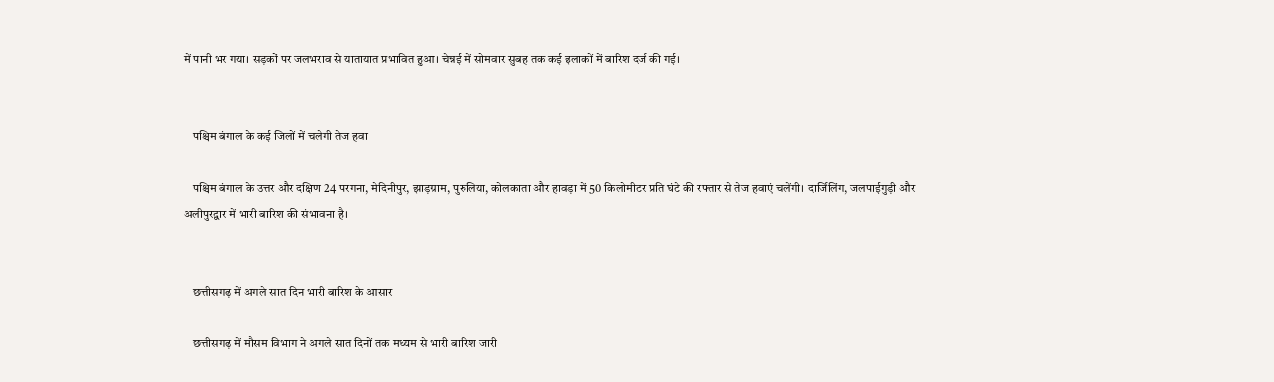में पानी भर गया। सड़कों पर जलभराव से यातायात प्रभावित हुआ। चेन्नई में सोमवार सुबह तक कई इलाकों में बारिश दर्ज की गई।


    पश्चिम बंगाल के कई जिलों में चलेगी तेज हवा

    पश्चिम बंगाल के उत्तर और दक्षिण 24 परगना, मेदिनीपुर, झाड़ग्राम, पुरुलिया, कोलकाता और हावड़ा में 50 किलोमीटर प्रति घंटे की रफ्तार से तेज हवाएं चलेंगी। दार्जिलिंग, जलपाईगुड़ी और अलीपुरद्वार में भारी बारिश की संभावना है।


    छत्तीसगढ़ में अगले सात दिन भारी बारिश के आसार

    छत्तीसगढ़ में मौसम विभाग ने अगले सात दिनों तक मध्यम से भारी बारिश जारी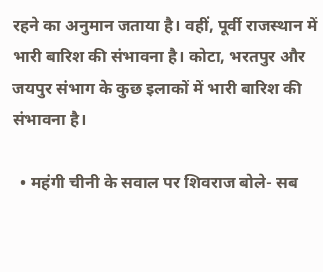रहने का अनुमान जताया है। वहीं, पूर्वी राजस्थान में भारी बारिश की संभावना है। कोटा, भरतपुर और जयपुर संभाग के कुछ इलाकों में भारी बारिश की संभावना है।

  • महंगी चीनी के सवाल पर शिवराज बोले- सब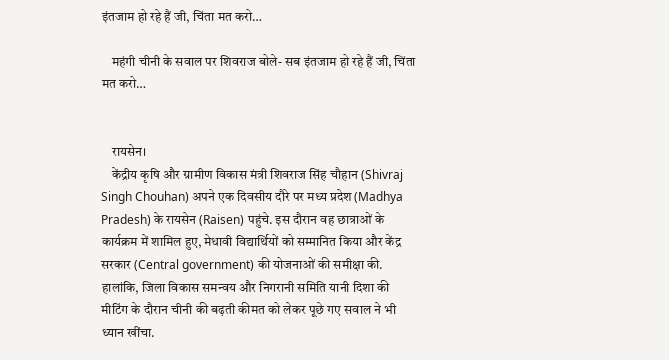इंतजाम हो रहे हैं जी, चिंता मत करो…

    महंगी चीनी के सवाल पर शिवराज बोले- सब इंतजाम हो रहे हैं जी, चिंता मत करो…


    रायसेन।
    केंद्रीय कृषि और ग्रामीण विकास मंत्री शिवराज सिंह चौहान (Shivraj Singh Chouhan) अपने एक दिवसीय दौरे पर मध्य प्रदेश (Madhya Pradesh) के रायसेन (Raisen) पहुंचे. इस दौरान वह छात्राओं के कार्यक्रम में शामिल हुए, मेधावी विद्यार्थियों को सम्मानित किया और केंद्र सरकार (Central government) की योजनाओं की समीक्षा की. हालांकि, जिला विकास समन्वय और निगरानी समिति यानी दिशा की मीटिंग के दौरान चीनी की बढ़ती कीमत को लेकर पूछे गए सवाल ने भी ध्यान खींचा.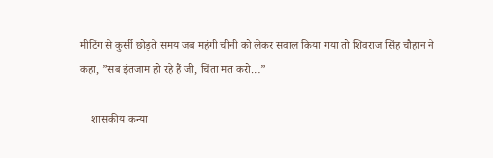मीटिंग से कुर्सी छोड़ते समय जब महंगी चीनी को लेकर सवाल किया गया तो शिवराज सिंह चौहान ने कहा, ”सब इंतजाम हो रहे हैं जी, चिंता मत करो…”

    शासकीय कन्या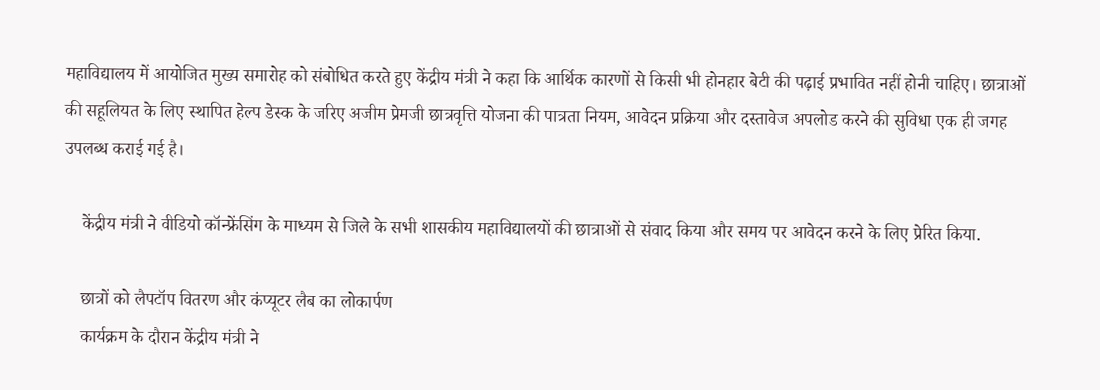महाविद्यालय में आयोजित मुख्य समारोह को संबोधित करते हुए केंद्रीय मंत्री ने कहा कि आर्थिक कारणों से किसी भी होनहार बेटी की पढ़ाई प्रभावित नहीं होनी चाहिए। छात्राओं की सहूलियत के लिए स्थापित हेल्प डेस्क के जरिए अजीम प्रेमजी छात्रवृत्ति योजना की पात्रता नियम, आवेदन प्रक्रिया और दस्तावेज अपलोड करने की सुविधा एक ही जगह उपलब्ध कराई गई है।

    केंद्रीय मंत्री ने वीडियो कॉन्फ्रेंसिंग के माध्यम से जिले के सभी शासकीय महाविद्यालयों की छात्राओं से संवाद किया और समय पर आवेदन करने के लिए प्रेरित किया.

    छात्रों को लैपटॉप वितरण और कंप्यूटर लैब का लोकार्पण
    कार्यक्रम के दौरान केंद्रीय मंत्री ने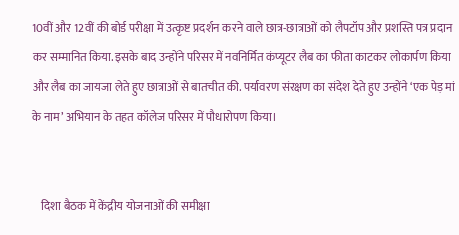10वीं और 12वीं की बोर्ड परीक्षा में उत्कृष्ट प्रदर्शन करने वाले छात्र-छात्राओं को लैपटॉप और प्रशस्ति पत्र प्रदान कर सम्मानित किया. इसके बाद उन्होंने परिसर में नवनिर्मित कंप्यूटर लैब का फीता काटकर लोकार्पण किया और लैब का जायजा लेते हुए छात्राओं से बातचीत की. पर्यावरण संरक्षण का संदेश देते हुए उन्होंने ‘एक पेड़ मां के नाम’ अभियान के तहत कॉलेज परिसर में पौधारोपण किया।


    दिशा बैठक में केंद्रीय योजनाओं की समीक्षा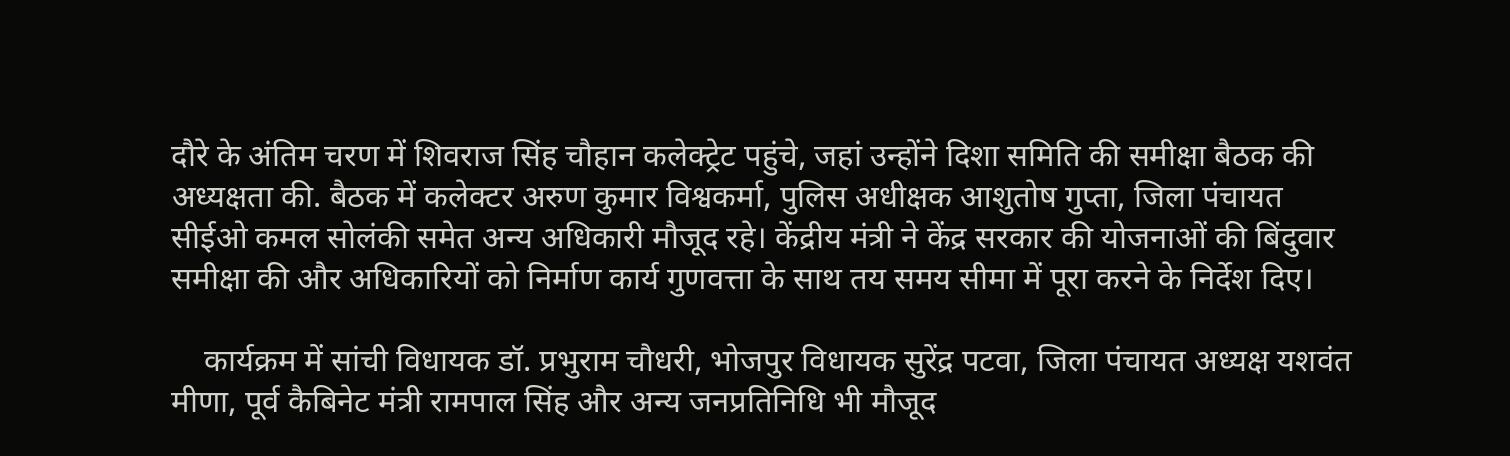दौरे के अंतिम चरण में शिवराज सिंह चौहान कलेक्ट्रेट पहुंचे, जहां उन्होंने दिशा समिति की समीक्षा बैठक की अध्यक्षता की. बैठक में कलेक्टर अरुण कुमार विश्वकर्मा, पुलिस अधीक्षक आशुतोष गुप्ता, जिला पंचायत सीईओ कमल सोलंकी समेत अन्य अधिकारी मौजूद रहे। केंद्रीय मंत्री ने केंद्र सरकार की योजनाओं की बिंदुवार समीक्षा की और अधिकारियों को निर्माण कार्य गुणवत्ता के साथ तय समय सीमा में पूरा करने के निर्देश दिए।

    कार्यक्रम में सांची विधायक डॉ. प्रभुराम चौधरी, भोजपुर विधायक सुरेंद्र पटवा, जिला पंचायत अध्यक्ष यशवंत मीणा, पूर्व कैबिनेट मंत्री रामपाल सिंह और अन्य जनप्रतिनिधि भी मौजूद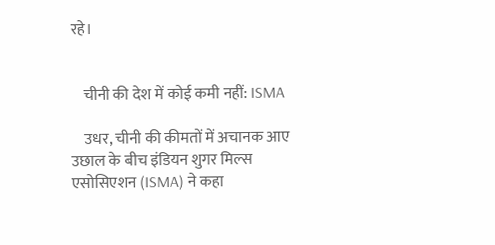रहे।


    चीनी की देश में कोई कमी नहीं: ISMA

    उधर, चीनी की कीमतों में अचानक आए उछाल के बीच इंडियन शुगर मिल्स एसोसिएशन (ISMA) ने कहा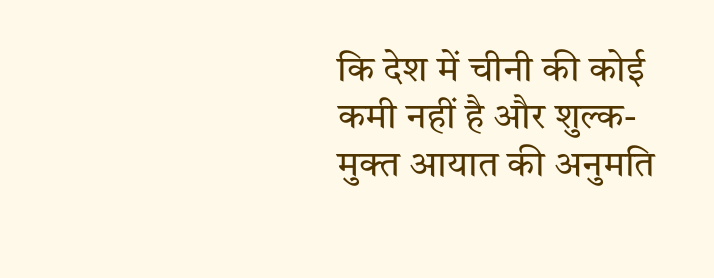कि देश में चीनी की कोई कमी नहीं है और शुल्क-मुक्त आयात की अनुमति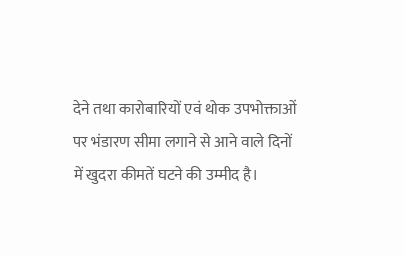देने तथा कारोबारियों एवं थोक उपभोक्ताओं पर भंडारण सीमा लगाने से आने वाले दिनों में खुदरा कीमतें घटने की उम्मीद है।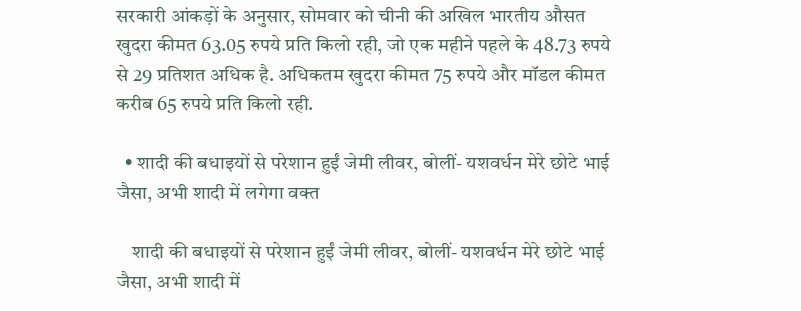सरकारी आंकड़ों के अनुसार, सोमवार को चीनी की अखिल भारतीय औसत खुदरा कीमत 63.05 रुपये प्रति किलो रही, जो एक महीने पहले के 48.73 रुपये से 29 प्रतिशत अधिक है. अधिकतम खुदरा कीमत 75 रुपये और मॉडल कीमत करीब 65 रुपये प्रति किलो रही.

  • शादी की बधाइयों से परेशान हुईं जेमी लीवर, बोलीं- यशवर्धन मेरे छोटे भाई जैसा, अभी शादी में लगेगा वक्त

    शादी की बधाइयों से परेशान हुईं जेमी लीवर, बोलीं- यशवर्धन मेरे छोटे भाई जैसा, अभी शादी में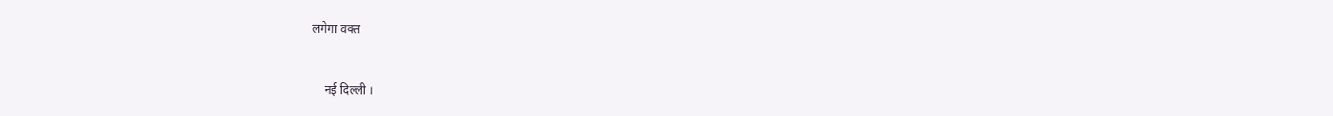लगेगा वक्त


    नई दिल्ली ।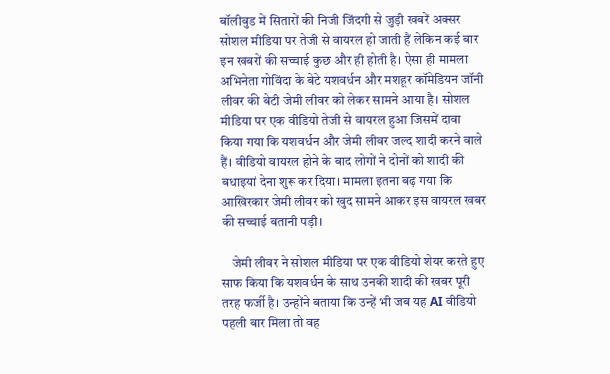बॉलीवुड में सितारों की निजी जिंदगी से जुड़ी खबरें अक्सर सोशल मीडिया पर तेजी से वायरल हो जाती हैं लेकिन कई बार इन खबरों की सच्चाई कुछ और ही होती है। ऐसा ही मामला अभिनेता गोविंदा के बेटे यशवर्धन और मशहूर कॉमेडियन जॉनी लीवर की बेटी जेमी लीवर को लेकर सामने आया है। सोशल मीडिया पर एक वीडियो तेजी से वायरल हुआ जिसमें दावा किया गया कि यशवर्धन और जेमी लीवर जल्द शादी करने वाले हैं। वीडियो वायरल होने के बाद लोगों ने दोनों को शादी की बधाइयां देना शुरू कर दिया। मामला इतना बढ़ गया कि आखिरकार जेमी लीवर को खुद सामने आकर इस वायरल खबर की सच्चाई बतानी पड़ी।

    जेमी लीवर ने सोशल मीडिया पर एक वीडियो शेयर करते हुए साफ किया कि यशवर्धन के साथ उनकी शादी की खबर पूरी तरह फर्जी है। उन्होंने बताया कि उन्हें भी जब यह AI वीडियो पहली बार मिला तो वह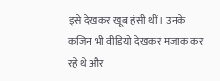इसे देखकर खूब हंसी थीं। उनके कजिन भी वीडियो देखकर मजाक कर रहे थे और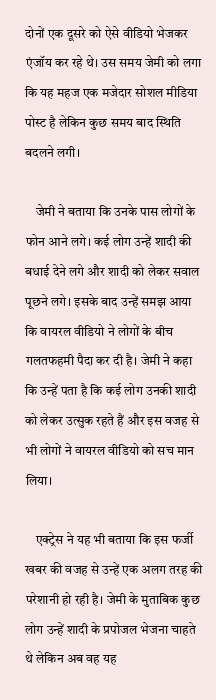दोनों एक दूसरे को ऐसे वीडियो भेजकर एंजॉय कर रहे थे। उस समय जेमी को लगा कि यह महज एक मजेदार सोशल मीडिया पोस्ट है लेकिन कुछ समय बाद स्थिति बदलने लगी।

    जेमी ने बताया कि उनके पास लोगों के फोन आने लगे। कई लोग उन्हें शादी की बधाई देने लगे और शादी को लेकर सवाल पूछने लगे। इसके बाद उन्हें समझ आया कि वायरल वीडियो ने लोगों के बीच गलतफहमी पैदा कर दी है। जेमी ने कहा कि उन्हें पता है कि कई लोग उनकी शादी को लेकर उत्सुक रहते हैं और इस वजह से भी लोगों ने वायरल वीडियो को सच मान लिया।

    एक्ट्रेस ने यह भी बताया कि इस फर्जी खबर की वजह से उन्हें एक अलग तरह की परेशानी हो रही है। जेमी के मुताबिक कुछ लोग उन्हें शादी के प्रपोजल भेजना चाहते थे लेकिन अब वह यह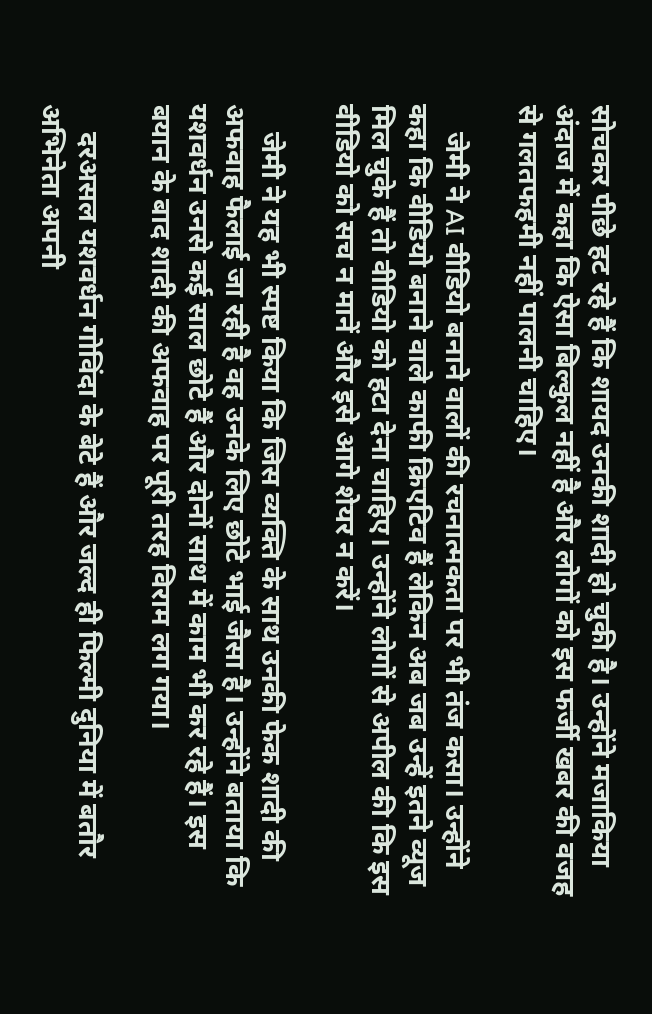सोचकर पीछे हट रहे हैं कि शायद उनकी शादी हो चुकी है। उन्होंने मजाकिया अंदाज में कहा कि ऐसा बिल्कुल नहीं है और लोगों को इस फर्जी खबर की वजह से गलतफहमी नहीं पालनी चाहिए।

    जेमी ने AI वीडियो बनाने वालों की रचनात्मकता पर भी तंज कसा। उन्होंने कहा कि वीडियो बनाने वाले काफी क्रिएटिव हैं लेकिन अब जब उन्हें इतने व्यूज मिल चुके हैं तो वीडियो को हटा देना चाहिए। उन्होंने लोगों से अपील की कि इस वीडियो को सच न मानें और इसे आगे शेयर न करें।

    जेमी ने यह भी स्पष्ट किया कि जिस व्यक्ति के साथ उनकी फेक शादी की अफवाह फैलाई जा रही है वह उनके लिए छोटे भाई जैसा है। उन्होंने बताया कि यशवर्धन उनसे कई साल छोटे हैं और दोनों साथ में काम भी कर रहे हैं। इस बयान के बाद शादी की अफवाह पर पूरी तरह विराम लग गया।

    दरअसल यशवर्धन गोविंदा के बेटे हैं और जल्द ही फिल्मी दुनिया में बतौर अभिनेता अपनी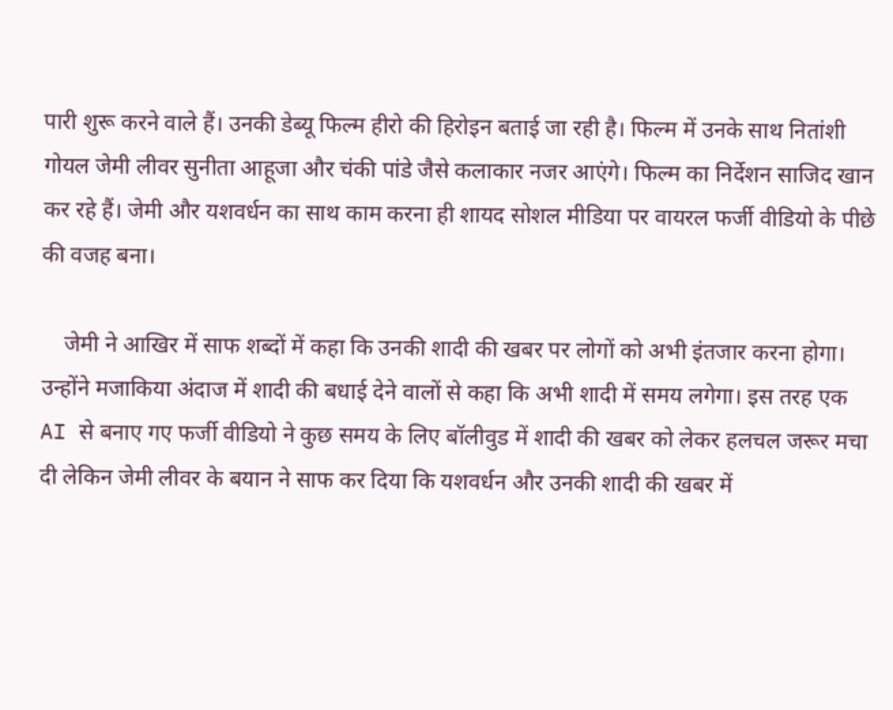पारी शुरू करने वाले हैं। उनकी डेब्यू फिल्म हीरो की हिरोइन बताई जा रही है। फिल्म में उनके साथ नितांशी गोयल जेमी लीवर सुनीता आहूजा और चंकी पांडे जैसे कलाकार नजर आएंगे। फिल्म का निर्देशन साजिद खान कर रहे हैं। जेमी और यशवर्धन का साथ काम करना ही शायद सोशल मीडिया पर वायरल फर्जी वीडियो के पीछे की वजह बना।

    जेमी ने आखिर में साफ शब्दों में कहा कि उनकी शादी की खबर पर लोगों को अभी इंतजार करना होगा। उन्होंने मजाकिया अंदाज में शादी की बधाई देने वालों से कहा कि अभी शादी में समय लगेगा। इस तरह एक AI से बनाए गए फर्जी वीडियो ने कुछ समय के लिए बॉलीवुड में शादी की खबर को लेकर हलचल जरूर मचा दी लेकिन जेमी लीवर के बयान ने साफ कर दिया कि यशवर्धन और उनकी शादी की खबर में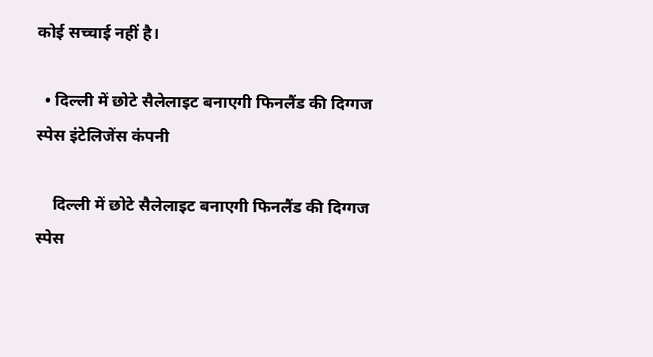कोई सच्चाई नहीं है।

  • दिल्ली में छोटे सैलेलाइट बनाएगी फिनलैंड की दिग्गज स्पेस इंटेलिजेंस कंपनी

    दिल्ली में छोटे सैलेलाइट बनाएगी फिनलैंड की दिग्गज स्पेस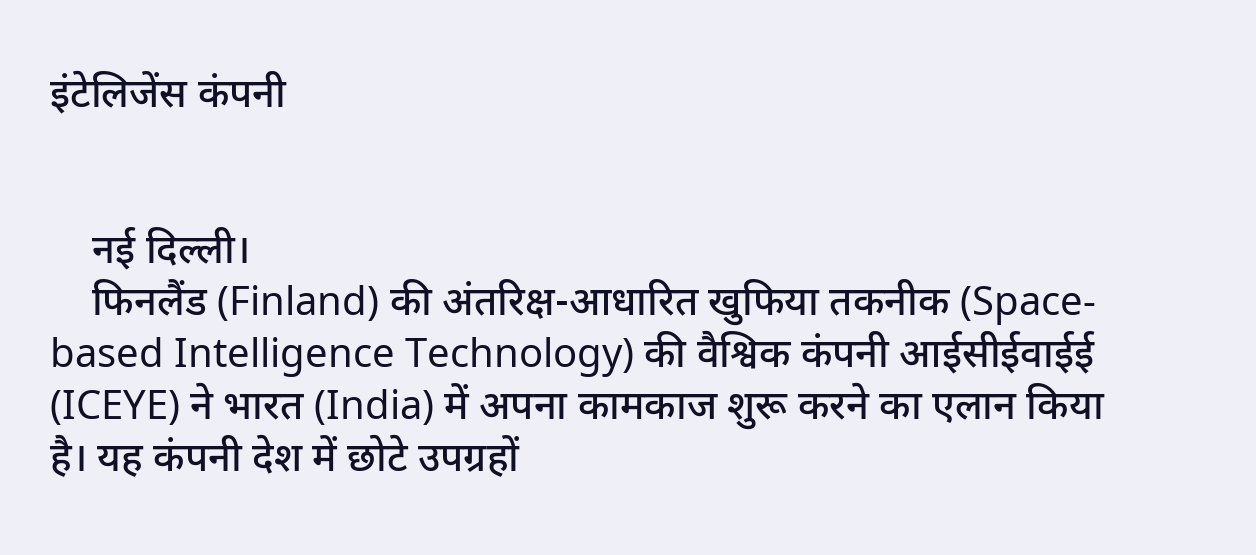इंटेलिजेंस कंपनी


    नई दिल्ली।
    फिनलैंड (Finland) की अंतरिक्ष-आधारित खुफिया तकनीक (Space-based Intelligence Technology) की वैश्विक कंपनी आईसीईवाईई (ICEYE) ने भारत (India) में अपना कामकाज शुरू करने का एलान किया है। यह कंपनी देश में छोटे उपग्रहों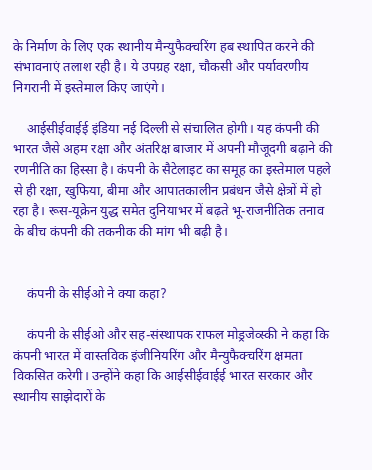के निर्माण के लिए एक स्थानीय मैन्युफैक्चरिंग हब स्थापित करने की संभावनाएं तलाश रही है। ये उपग्रह रक्षा, चौकसी और पर्यावरणीय निगरानी में इस्तेमाल किए जाएंगे।

    आईसीईवाईई इंडिया नई दिल्ली से संचालित होगी। यह कंपनी की भारत जैसे अहम रक्षा और अंतरिक्ष बाजार में अपनी मौजूदगी बढ़ाने की रणनीति का हिस्सा है। कंपनी के सैटेलाइट का समूह का इस्तेमाल पहले से ही रक्षा, खुफिया, बीमा और आपातकालीन प्रबंधन जैसे क्षेत्रों में हो रहा है। रूस-यूक्रेन युद्ध समेत दुनियाभर में बढ़ते भू-राजनीतिक तनाव के बीच कंपनी की तकनीक की मांग भी बढ़ी है।


    कंपनी के सीईओ ने क्या कहा?

    कंपनी के सीईओ और सह-संस्थापक राफल मोड्रजेव्स्की ने कहा कि कंपनी भारत में वास्तविक इंजीनियरिंग और मैन्युफैक्चरिंग क्षमता विकसित करेगी। उन्होंने कहा कि आईसीईवाईई भारत सरकार और स्थानीय साझेदारों के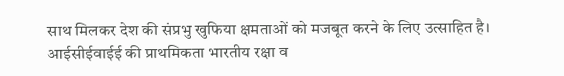साथ मिलकर देश की संप्रभु खुफिया क्षमताओं को मजबूत करने के लिए उत्साहित है। आईसीईवाईई की प्राथमिकता भारतीय रक्षा व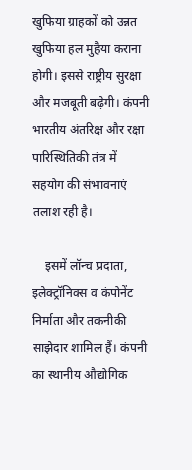खुफिया ग्राहकों को उन्नत खुफिया हल मुहैया कराना होगी। इससे राष्ट्रीय सुरक्षा और मजबूती बढ़ेगी। कंपनी भारतीय अंतरिक्ष और रक्षा पारिस्थितिकी तंत्र में सहयोग की संभावनाएं तलाश रही है।

    इसमें लॉन्च प्रदाता, इलेक्ट्रॉनिक्स व कंपोनेंट निर्माता और तकनीकी साझेदार शामिल हैं। कंपनी का स्थानीय औद्योगिक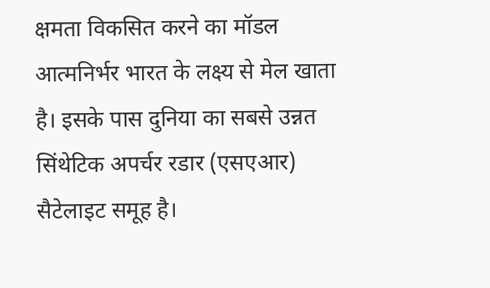क्षमता विकसित करने का मॉडल आत्मनिर्भर भारत के लक्ष्य से मेल खाता है। इसके पास दुनिया का सबसे उन्नत सिंथेटिक अपर्चर रडार (एसएआर) सैटेलाइट समूह है।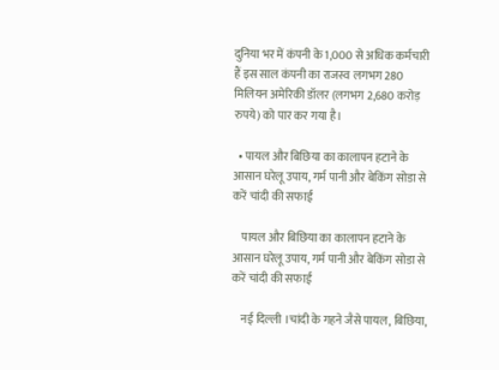दुनिया भर में कंपनी के 1,000 से अधिक कर्मचारी हैं इस साल कंपनी का राजस्व लगभग 280 मिलियन अमेरिकी डॉलर (लगभग 2,680 करोड़ रुपये) को पार कर गया है।

  • पायल और बिछिया का कालापन हटाने के आसान घरेलू उपाय, गर्म पानी और बेकिंग सोडा से करें चांदी की सफाई

    पायल और बिछिया का कालापन हटाने के आसान घरेलू उपाय, गर्म पानी और बेकिंग सोडा से करें चांदी की सफाई

    नई दिल्ली ।चांदी के गहने जैसे पायल, बिछिया,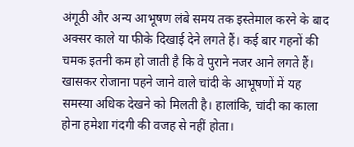अंगूठी और अन्य आभूषण लंबे समय तक इस्तेमाल करने के बाद अक्सर काले या फीके दिखाई देने लगते हैं। कई बार गहनों की चमक इतनी कम हो जाती है कि वे पुराने नजर आने लगते हैं। खासकर रोजाना पहने जाने वाले चांदी के आभूषणों में यह समस्या अधिक देखने को मिलती है। हालांकि, चांदी का काला होना हमेशा गंदगी की वजह से नहीं होता।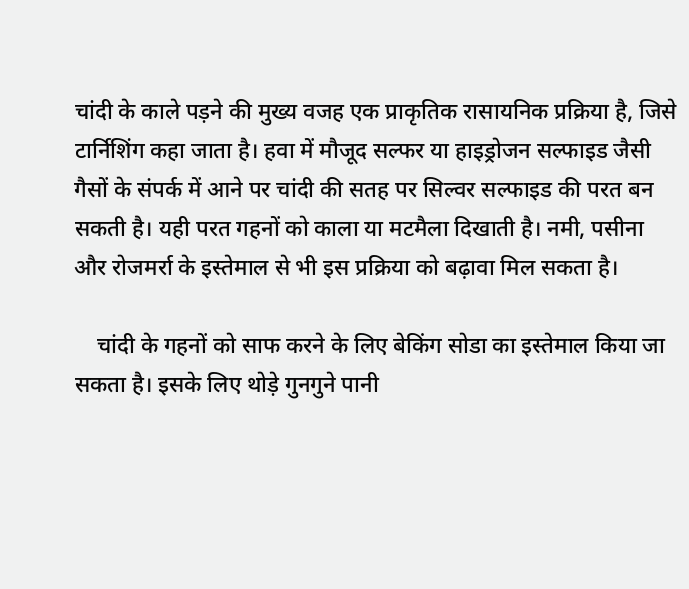चांदी के काले पड़ने की मुख्य वजह एक प्राकृतिक रासायनिक प्रक्रिया है, जिसे टार्निशिंग कहा जाता है। हवा में मौजूद सल्फर या हाइड्रोजन सल्फाइड जैसी गैसों के संपर्क में आने पर चांदी की सतह पर सिल्वर सल्फाइड की परत बन सकती है। यही परत गहनों को काला या मटमैला दिखाती है। नमी, पसीना और रोजमर्रा के इस्तेमाल से भी इस प्रक्रिया को बढ़ावा मिल सकता है।

    चांदी के गहनों को साफ करने के लिए बेकिंग सोडा का इस्तेमाल किया जा सकता है। इसके लिए थोड़े गुनगुने पानी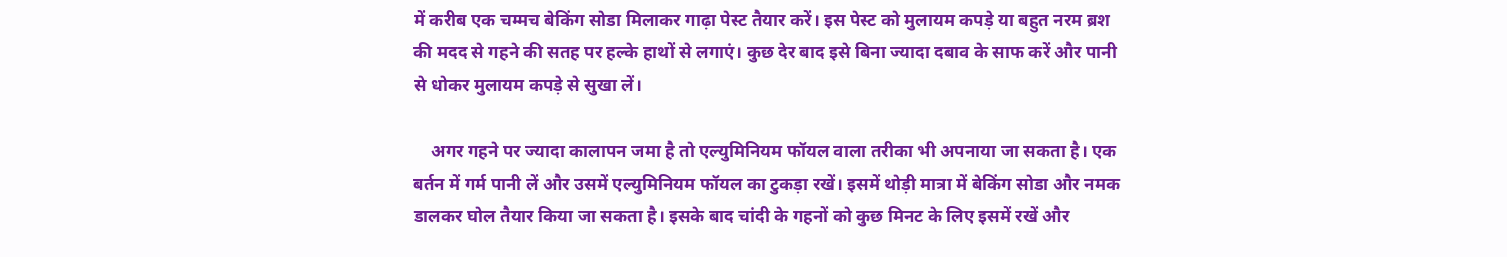में करीब एक चम्मच बेकिंग सोडा मिलाकर गाढ़ा पेस्ट तैयार करें। इस पेस्ट को मुलायम कपड़े या बहुत नरम ब्रश की मदद से गहने की सतह पर हल्के हाथों से लगाएं। कुछ देर बाद इसे बिना ज्यादा दबाव के साफ करें और पानी से धोकर मुलायम कपड़े से सुखा लें।

    अगर गहने पर ज्यादा कालापन जमा है तो एल्युमिनियम फॉयल वाला तरीका भी अपनाया जा सकता है। एक बर्तन में गर्म पानी लें और उसमें एल्युमिनियम फॉयल का टुकड़ा रखें। इसमें थोड़ी मात्रा में बेकिंग सोडा और नमक डालकर घोल तैयार किया जा सकता है। इसके बाद चांदी के गहनों को कुछ मिनट के लिए इसमें रखें और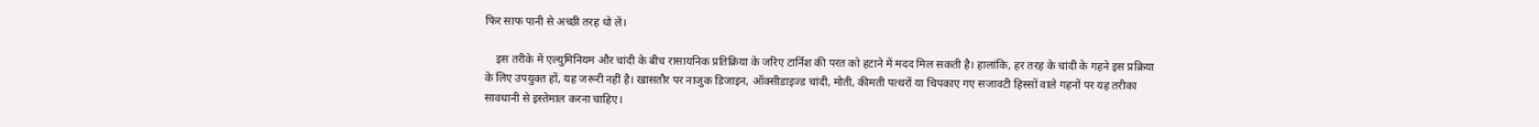फिर साफ पानी से अच्छी तरह धो लें।

    इस तरीके में एल्युमिनियम और चांदी के बीच रासायनिक प्रतिक्रिया के जरिए टार्निश की परत को हटाने में मदद मिल सकती है। हालांकि, हर तरह के चांदी के गहने इस प्रक्रिया के लिए उपयुक्त हों, यह जरूरी नहीं है। खासतौर पर नाजुक डिजाइन, ऑक्सीडाइज्ड चांदी, मोती, कीमती पत्थरों या चिपकाए गए सजावटी हिस्सों वाले गहनों पर यह तरीका सावधानी से इस्तेमाल करना चाहिए।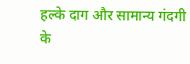हल्के दाग और सामान्य गंदगी के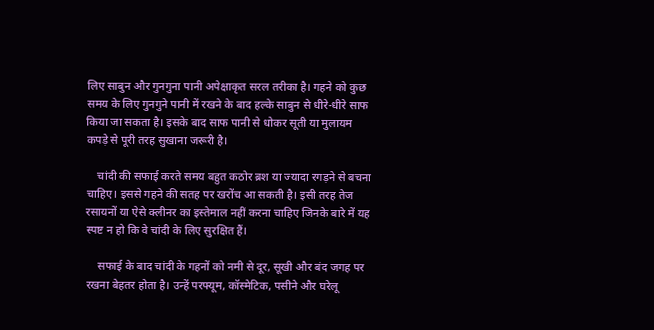लिए साबुन और गुनगुना पानी अपेक्षाकृत सरल तरीका है। गहने को कुछ समय के लिए गुनगुने पानी में रखने के बाद हल्के साबुन से धीरे-धीरे साफ किया जा सकता है। इसके बाद साफ पानी से धोकर सूती या मुलायम कपड़े से पूरी तरह सुखाना जरूरी है।

    चांदी की सफाई करते समय बहुत कठोर ब्रश या ज्यादा रगड़ने से बचना चाहिए। इससे गहने की सतह पर खरोंच आ सकती है। इसी तरह तेज रसायनों या ऐसे क्लीनर का इस्तेमाल नहीं करना चाहिए जिनके बारे में यह स्पष्ट न हो कि वे चांदी के लिए सुरक्षित हैं।

    सफाई के बाद चांदी के गहनों को नमी से दूर, सूखी और बंद जगह पर रखना बेहतर होता है। उन्हें परफ्यूम, कॉस्मेटिक, पसीने और घरेलू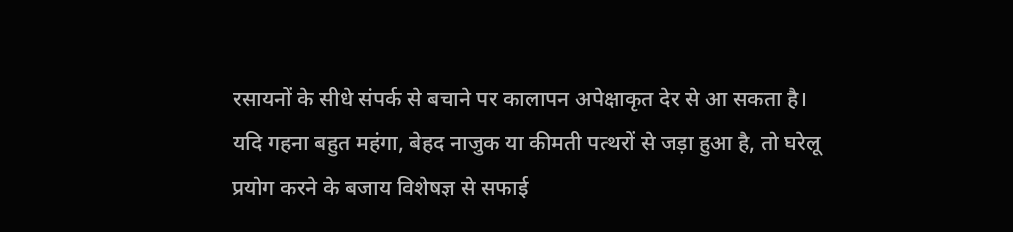रसायनों के सीधे संपर्क से बचाने पर कालापन अपेक्षाकृत देर से आ सकता है। यदि गहना बहुत महंगा, बेहद नाजुक या कीमती पत्थरों से जड़ा हुआ है, तो घरेलू प्रयोग करने के बजाय विशेषज्ञ से सफाई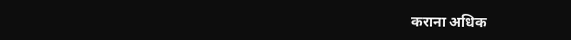कराना अधिक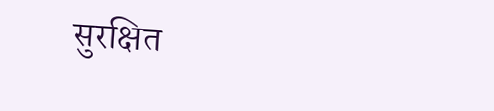सुरक्षित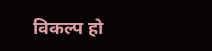विकल्प हो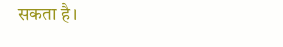सकता है।